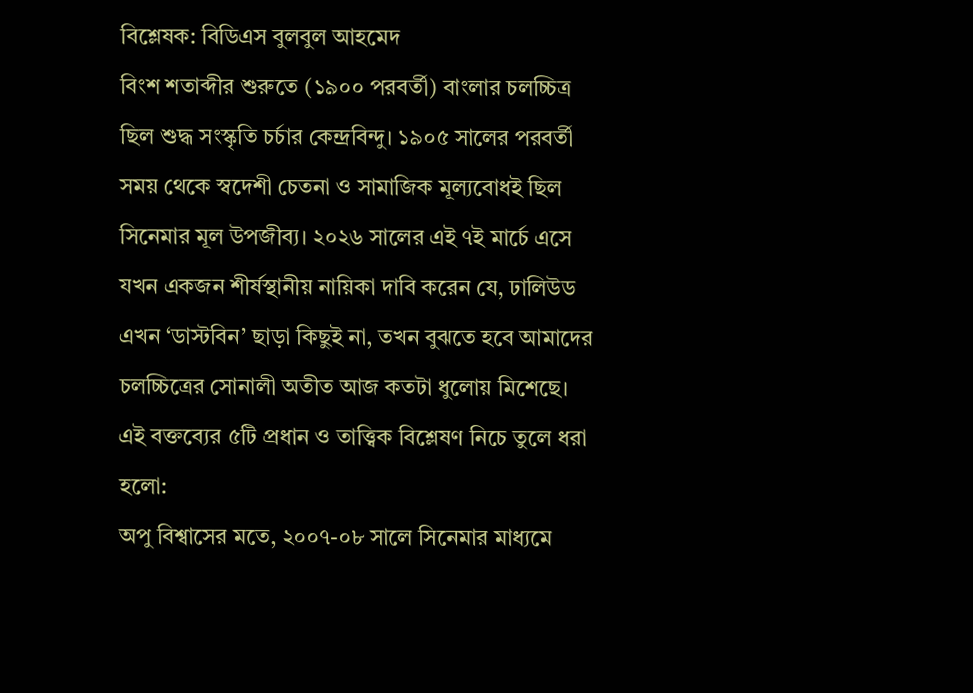বিশ্লেষক: বিডিএস বুলবুল আহমেদ
বিংশ শতাব্দীর শুরুতে (১৯০০ পরবর্তী) বাংলার চলচ্চিত্র ছিল শুদ্ধ সংস্কৃতি চর্চার কেন্দ্রবিন্দু। ১৯০৫ সালের পরবর্তী সময় থেকে স্বদেশী চেতনা ও সামাজিক মূল্যবোধই ছিল সিনেমার মূল উপজীব্য। ২০২৬ সালের এই ৭ই মার্চে এসে যখন একজন শীর্ষস্থানীয় নায়িকা দাবি করেন যে, ঢালিউড এখন ‘ডাস্টবিন’ ছাড়া কিছুই না, তখন বুঝতে হবে আমাদের চলচ্চিত্রের সোনালী অতীত আজ কতটা ধুলোয় মিশেছে।
এই বক্তব্যের ৫টি প্রধান ও তাত্ত্বিক বিশ্লেষণ নিচে তুলে ধরা হলো:
অপু বিশ্বাসের মতে, ২০০৭-০৮ সালে সিনেমার মাধ্যমে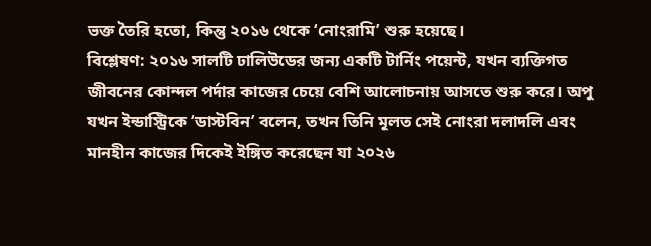ভক্ত তৈরি হতো, কিন্তু ২০১৬ থেকে ‘নোংরামি’ শুরু হয়েছে।
বিশ্লেষণ: ২০১৬ সালটি ঢালিউডের জন্য একটি টার্নিং পয়েন্ট, যখন ব্যক্তিগত জীবনের কোন্দল পর্দার কাজের চেয়ে বেশি আলোচনায় আসতে শুরু করে। অপু যখন ইন্ডাস্ট্রিকে ‘ডাস্টবিন’ বলেন, তখন তিনি মূলত সেই নোংরা দলাদলি এবং মানহীন কাজের দিকেই ইঙ্গিত করেছেন যা ২০২৬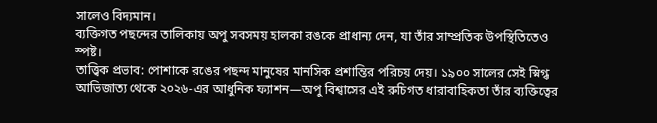সালেও বিদ্যমান।
ব্যক্তিগত পছন্দের তালিকায় অপু সবসময় হালকা রঙকে প্রাধান্য দেন, যা তাঁর সাম্প্রতিক উপস্থিতিতেও স্পষ্ট।
তাত্ত্বিক প্রভাব: পোশাকে রঙের পছন্দ মানুষের মানসিক প্রশান্তির পরিচয় দেয়। ১৯০০ সালের সেই স্নিগ্ধ আভিজাত্য থেকে ২০২৬-এর আধুনিক ফ্যাশন—অপু বিশ্বাসের এই রুচিগত ধারাবাহিকতা তাঁর ব্যক্তিত্বের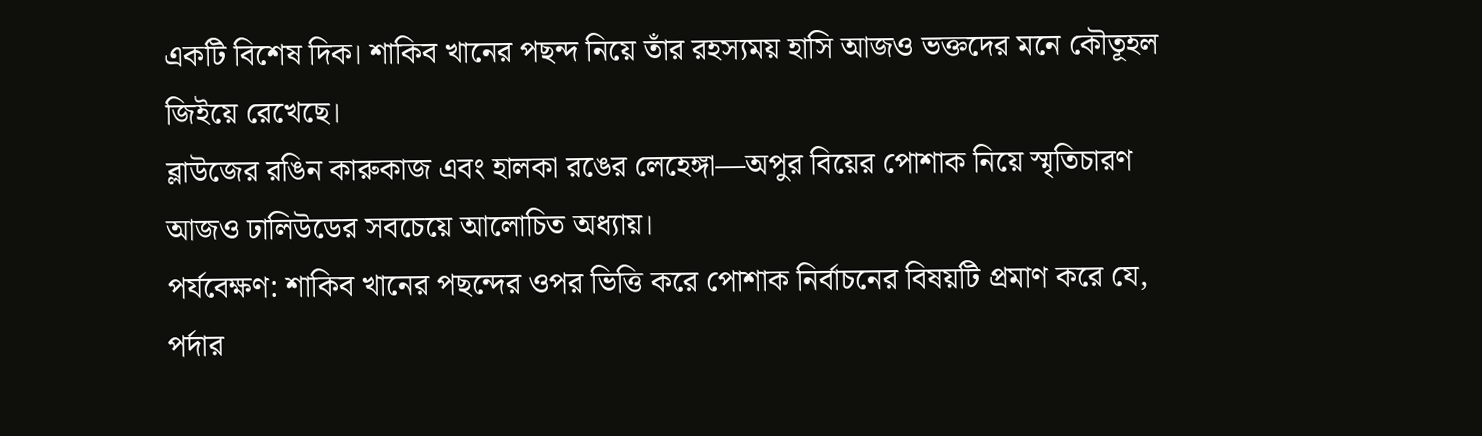একটি বিশেষ দিক। শাকিব খানের পছন্দ নিয়ে তাঁর রহস্যময় হাসি আজও ভক্তদের মনে কৌতূহল জিইয়ে রেখেছে।
ব্লাউজের রঙিন কারুকাজ এবং হালকা রঙের লেহেঙ্গা—অপুর বিয়ের পোশাক নিয়ে স্মৃতিচারণ আজও ঢালিউডের সবচেয়ে আলোচিত অধ্যায়।
পর্যবেক্ষণ: শাকিব খানের পছন্দের ওপর ভিত্তি করে পোশাক নির্বাচনের বিষয়টি প্রমাণ করে যে, পর্দার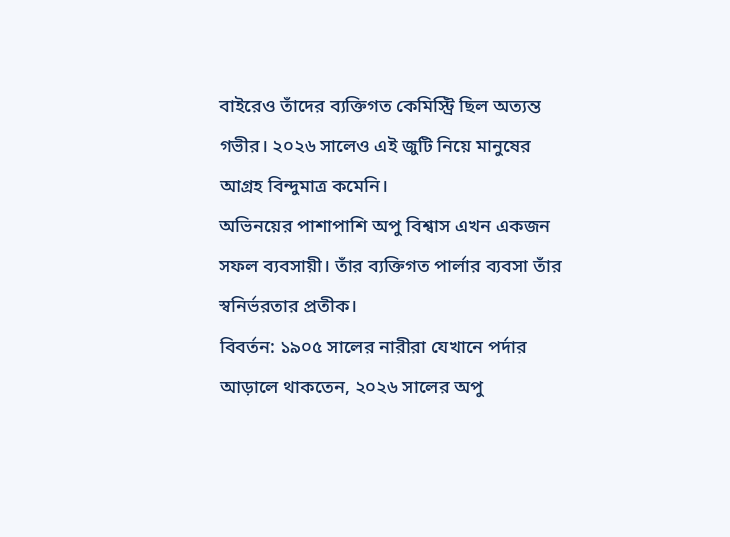বাইরেও তাঁদের ব্যক্তিগত কেমিস্ট্রি ছিল অত্যন্ত গভীর। ২০২৬ সালেও এই জুটি নিয়ে মানুষের আগ্রহ বিন্দুমাত্র কমেনি।
অভিনয়ের পাশাপাশি অপু বিশ্বাস এখন একজন সফল ব্যবসায়ী। তাঁর ব্যক্তিগত পার্লার ব্যবসা তাঁর স্বনির্ভরতার প্রতীক।
বিবর্তন: ১৯০৫ সালের নারীরা যেখানে পর্দার আড়ালে থাকতেন, ২০২৬ সালের অপু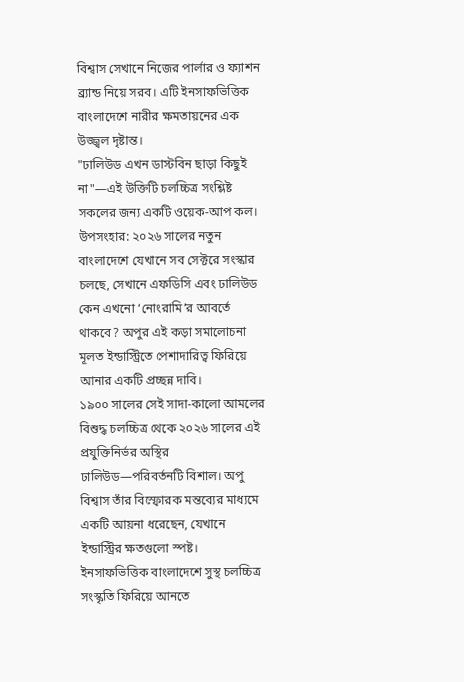বিশ্বাস সেখানে নিজের পার্লার ও ফ্যাশন ব্র্যান্ড নিয়ে সরব। এটি ইনসাফভিত্তিক বাংলাদেশে নারীর ক্ষমতায়নের এক উজ্জ্বল দৃষ্টান্ত।
"ঢালিউড এখন ডাস্টবিন ছাড়া কিছুই না"—এই উক্তিটি চলচ্চিত্র সংশ্লিষ্ট সকলের জন্য একটি ওয়েক-আপ কল।
উপসংহার: ২০২৬ সালের নতুন বাংলাদেশে যেখানে সব সেক্টরে সংস্কার চলছে, সেখানে এফডিসি এবং ঢালিউড কেন এখনো ‘নোংরামি’র আবর্তে থাকবে? অপুর এই কড়া সমালোচনা মূলত ইন্ডাস্ট্রিতে পেশাদারিত্ব ফিরিয়ে আনার একটি প্রচ্ছন্ন দাবি।
১৯০০ সালের সেই সাদা-কালো আমলের বিশুদ্ধ চলচ্চিত্র থেকে ২০২৬ সালের এই প্রযুক্তিনির্ভর অস্থির ঢালিউড—পরিবর্তনটি বিশাল। অপু বিশ্বাস তাঁর বিস্ফোরক মন্তব্যের মাধ্যমে একটি আয়না ধরেছেন, যেখানে ইন্ডাস্ট্রির ক্ষতগুলো স্পষ্ট। ইনসাফভিত্তিক বাংলাদেশে সুস্থ চলচ্চিত্র সংস্কৃতি ফিরিয়ে আনতে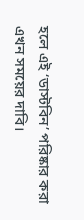হলে এই ‘ডাস্টবিন’ পরিষ্কার করা এখন সময়ের দাবি।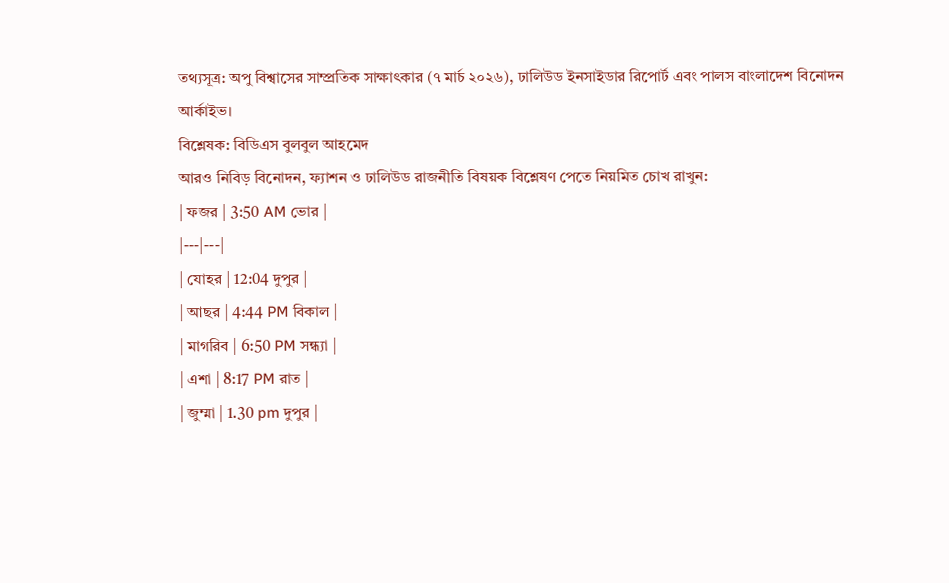তথ্যসূত্র: অপু বিশ্বাসের সাম্প্রতিক সাক্ষাৎকার (৭ মার্চ ২০২৬), ঢালিউড ইনসাইডার রিপোর্ট এবং পালস বাংলাদেশ বিনোদন আর্কাইভ।
বিশ্লেষক: বিডিএস বুলবুল আহমেদ
আরও নিবিড় বিনোদন, ফ্যাশন ও ঢালিউড রাজনীতি বিষয়ক বিশ্লেষণ পেতে নিয়মিত চোখ রাখুন:
| ফজর | 3:50 AM ভোর |
|---|---|
| যোহর | 12:04 দুপুর |
| আছর | 4:44 PM বিকাল |
| মাগরিব | 6:50 PM সন্ধ্যা |
| এশা | 8:17 PM রাত |
| জুম্মা | 1.30 pm দুপুর |